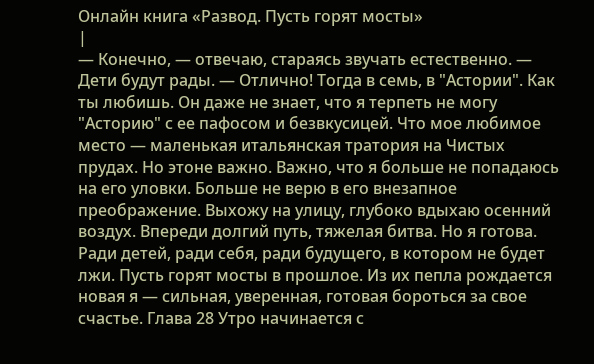Онлайн книга «Развод. Пусть горят мосты»
|
— Конечно, — отвечаю, стараясь звучать естественно. — Дети будут рады. — Отлично! Тогда в семь, в "Астории". Как ты любишь. Он даже не знает, что я терпеть не могу "Асторию" с ее пафосом и безвкусицей. Что мое любимое место — маленькая итальянская тратория на Чистых прудах. Но этоне важно. Важно, что я больше не попадаюсь на его уловки. Больше не верю в его внезапное преображение. Выхожу на улицу, глубоко вдыхаю осенний воздух. Впереди долгий путь, тяжелая битва. Но я готова. Ради детей, ради себя, ради будущего, в котором не будет лжи. Пусть горят мосты в прошлое. Из их пепла рождается новая я — сильная, уверенная, готовая бороться за свое счастье. Глава 28 Утро начинается с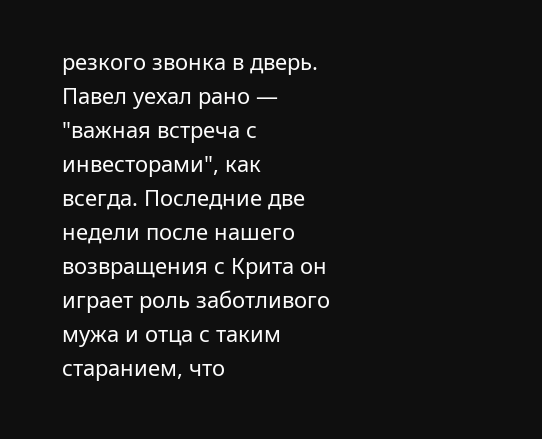резкого звонка в дверь. Павел уехал рано — "важная встреча с инвесторами", как всегда. Последние две недели после нашего возвращения с Крита он играет роль заботливого мужа и отца с таким старанием, что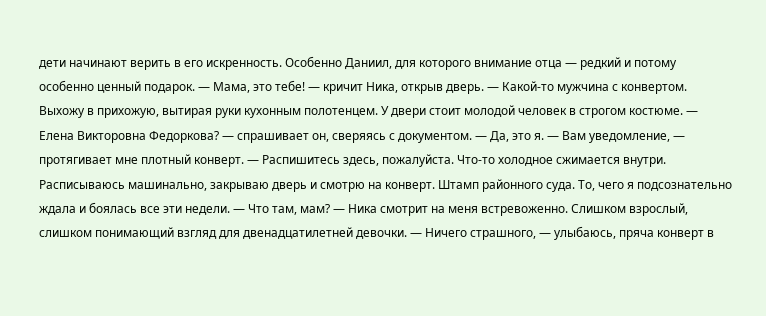дети начинают верить в его искренность. Особенно Даниил, для которого внимание отца — редкий и потому особенно ценный подарок. — Мама, это тебе! — кричит Ника, открыв дверь. — Какой-то мужчина с конвертом. Выхожу в прихожую, вытирая руки кухонным полотенцем. У двери стоит молодой человек в строгом костюме. — Елена Викторовна Федоркова? — спрашивает он, сверяясь с документом. — Да, это я. — Вам уведомление, — протягивает мне плотный конверт. — Распишитесь здесь, пожалуйста. Что-то холодное сжимается внутри. Расписываюсь машинально, закрываю дверь и смотрю на конверт. Штамп районного суда. То, чего я подсознательно ждала и боялась все эти недели. — Что там, мам? — Ника смотрит на меня встревоженно. Слишком взрослый, слишком понимающий взгляд для двенадцатилетней девочки. — Ничего страшного, — улыбаюсь, пряча конверт в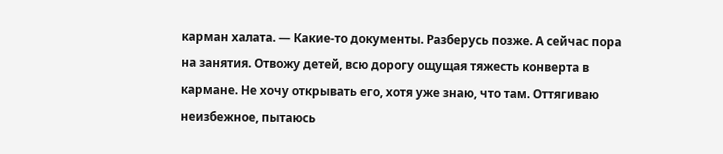карман халата. — Какие-то документы. Разберусь позже. А сейчас пора на занятия. Отвожу детей, всю дорогу ощущая тяжесть конверта в кармане. Не хочу открывать его, хотя уже знаю, что там. Оттягиваю неизбежное, пытаюсь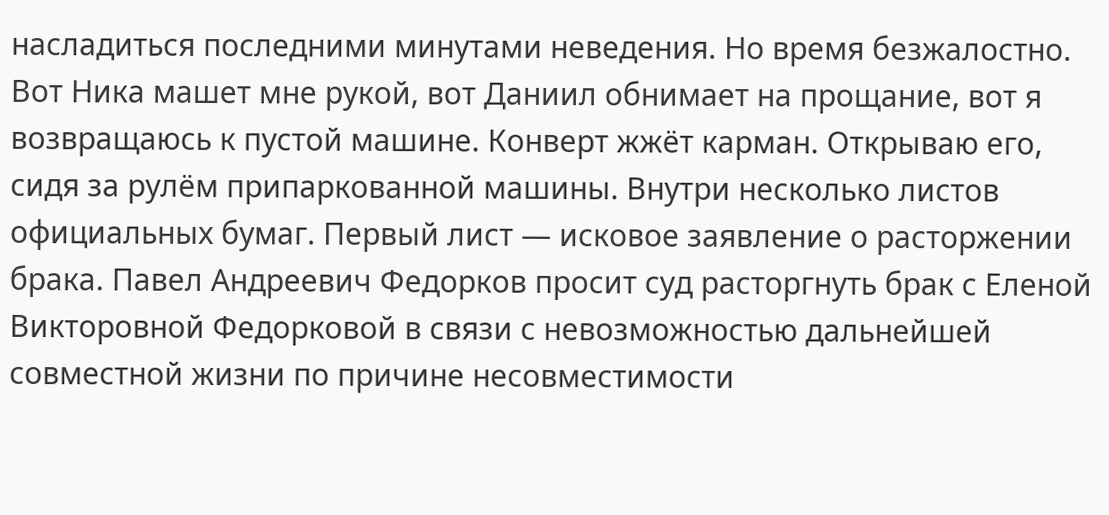насладиться последними минутами неведения. Но время безжалостно. Вот Ника машет мне рукой, вот Даниил обнимает на прощание, вот я возвращаюсь к пустой машине. Конверт жжёт карман. Открываю его, сидя за рулём припаркованной машины. Внутри несколько листов официальных бумаг. Первый лист — исковое заявление о расторжении брака. Павел Андреевич Федорков просит суд расторгнуть брак с Еленой Викторовной Федорковой в связи с невозможностью дальнейшей совместной жизни по причине несовместимости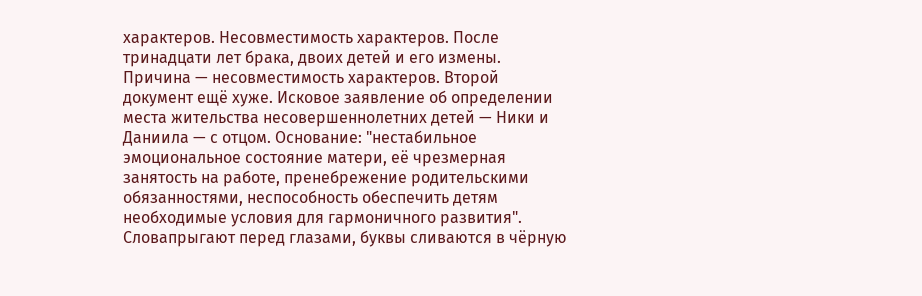характеров. Несовместимость характеров. После тринадцати лет брака, двоих детей и его измены. Причина — несовместимость характеров. Второй документ ещё хуже. Исковое заявление об определении места жительства несовершеннолетних детей — Ники и Даниила — с отцом. Основание: "нестабильное эмоциональное состояние матери, её чрезмерная занятость на работе, пренебрежение родительскими обязанностями, неспособность обеспечить детям необходимые условия для гармоничного развития". Словапрыгают перед глазами, буквы сливаются в чёрную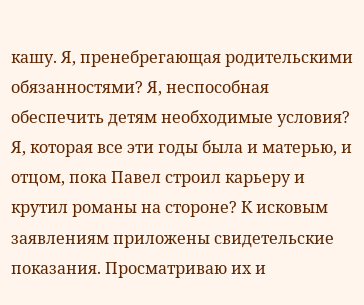кашу. Я, пренебрегающая родительскими обязанностями? Я, неспособная обеспечить детям необходимые условия? Я, которая все эти годы была и матерью, и отцом, пока Павел строил карьеру и крутил романы на стороне? К исковым заявлениям приложены свидетельские показания. Просматриваю их и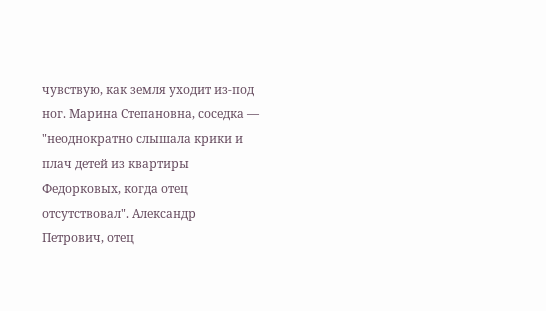чувствую, как земля уходит из-под ног. Марина Степановна, соседка — "неоднократно слышала крики и плач детей из квартиры Федорковых, когда отец отсутствовал". Александр Петрович, отец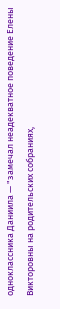одноклассника Даниила — "замечал неадекватное поведение Елены Викторовны на родительских собраниях,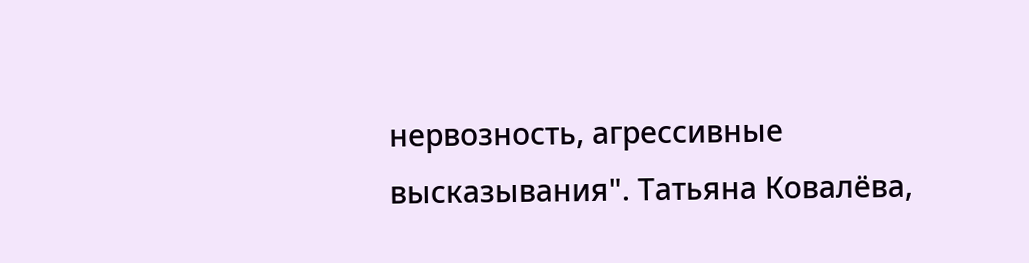нервозность, агрессивные высказывания". Татьяна Ковалёва,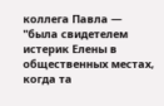коллега Павла — "была свидетелем истерик Елены в общественных местах, когда та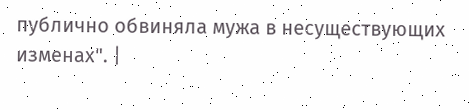публично обвиняла мужа в несуществующих изменах". |